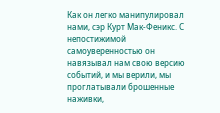Как он легко манипулировал нами, сэр Курт Мак-Феникс. С непостижимой самоуверенностью он навязывал нам свою версию событий, и мы верили, мы проглатывали брошенные наживки,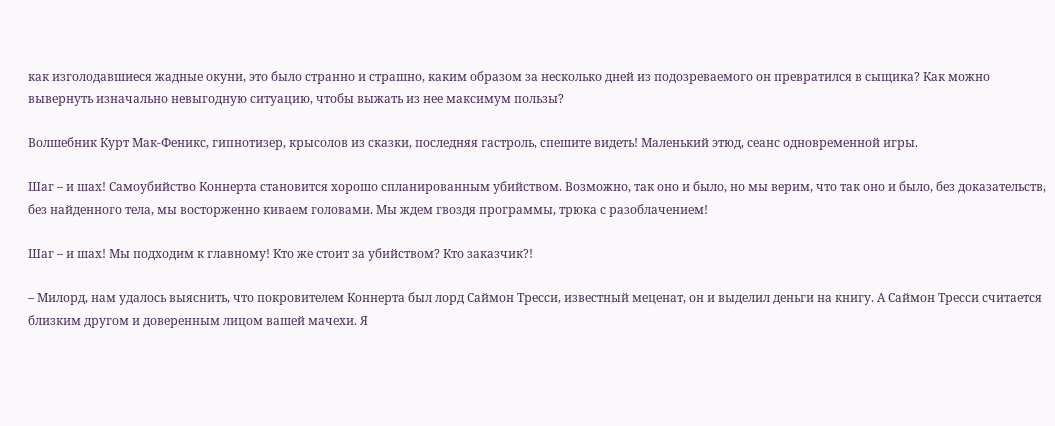как изголодавшиеся жадные окуни, это было странно и страшно, каким образом за несколько дней из подозреваемого он превратился в сыщика? Как можно вывернуть изначально невыгодную ситуацию, чтобы выжать из нее максимум пользы?

Волшебник Курт Мак-Феникс, гипнотизер, крысолов из сказки, последняя гастроль, спешите видеть! Маленький этюд, сеанс одновременной игры.

Шаг – и шах! Самоубийство Коннерта становится хорошо спланированным убийством. Возможно, так оно и было, но мы верим, что так оно и было, без доказательств, без найденного тела, мы восторженно киваем головами. Мы ждем гвоздя программы, трюка с разоблачением!

Шаг – и шах! Мы подходим к главному! Кто же стоит за убийством? Кто заказчик?!

– Милорд, нам удалось выяснить, что покровителем Коннерта был лорд Саймон Тресси, известный меценат, он и выделил деньги на книгу. А Саймон Тресси считается близким другом и доверенным лицом вашей мачехи. Я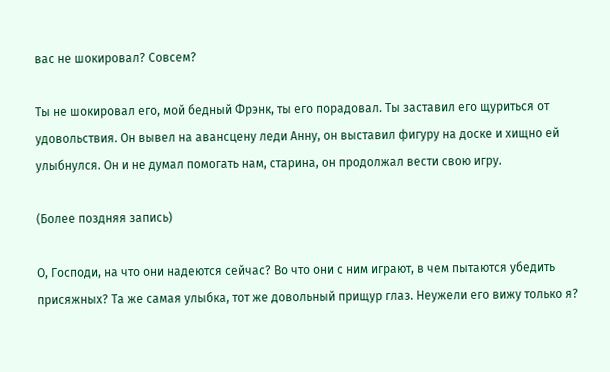вас не шокировал? Совсем?

Ты не шокировал его, мой бедный Фрэнк, ты его порадовал. Ты заставил его щуриться от удовольствия. Он вывел на авансцену леди Анну, он выставил фигуру на доске и хищно ей улыбнулся. Он и не думал помогать нам, старина, он продолжал вести свою игру.

(Более поздняя запись)

О, Господи, на что они надеются сейчас? Во что они с ним играют, в чем пытаются убедить присяжных? Та же самая улыбка, тот же довольный прищур глаз. Неужели его вижу только я?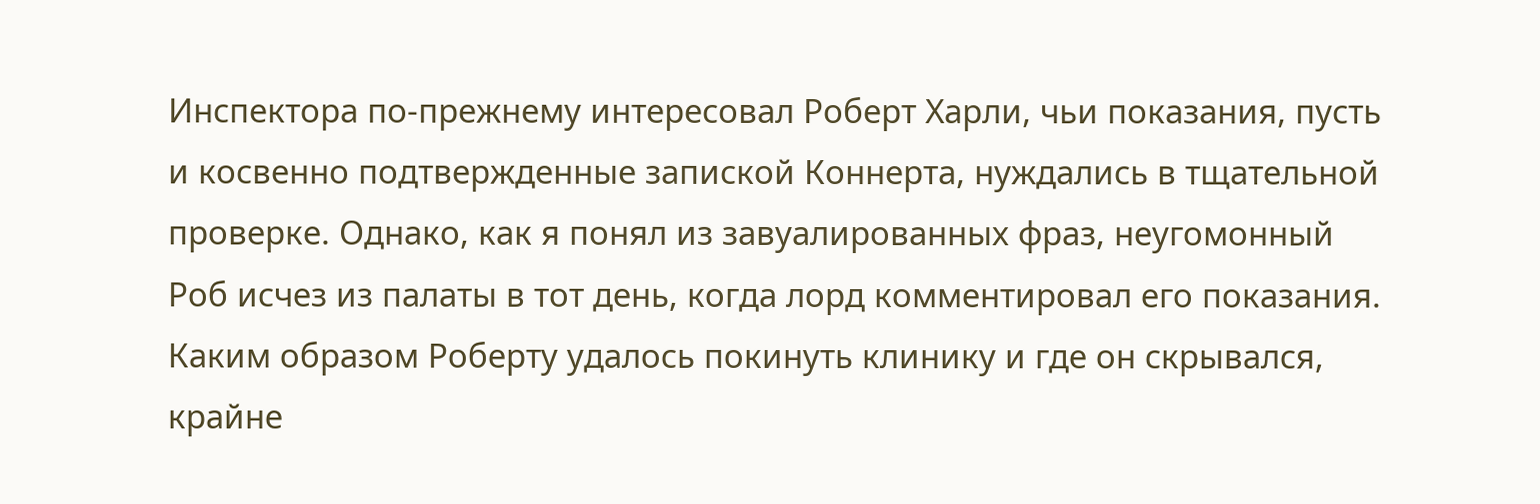Инспектора по-прежнему интересовал Роберт Харли, чьи показания, пусть и косвенно подтвержденные запиской Коннерта, нуждались в тщательной проверке. Однако, как я понял из завуалированных фраз, неугомонный Роб исчез из палаты в тот день, когда лорд комментировал его показания. Каким образом Роберту удалось покинуть клинику и где он скрывался, крайне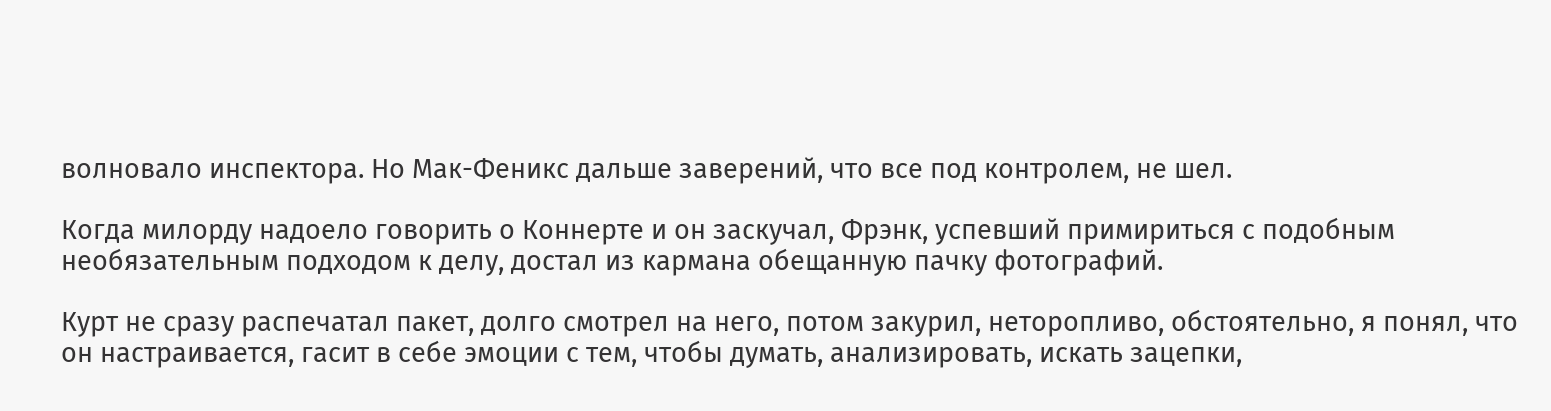волновало инспектора. Но Мак-Феникс дальше заверений, что все под контролем, не шел.

Когда милорду надоело говорить о Коннерте и он заскучал, Фрэнк, успевший примириться с подобным необязательным подходом к делу, достал из кармана обещанную пачку фотографий.

Курт не сразу распечатал пакет, долго смотрел на него, потом закурил, неторопливо, обстоятельно, я понял, что он настраивается, гасит в себе эмоции с тем, чтобы думать, анализировать, искать зацепки,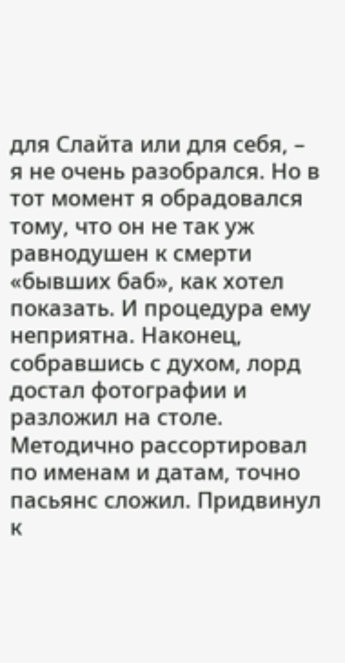для Слайта или для себя, – я не очень разобрался. Но в тот момент я обрадовался тому, что он не так уж равнодушен к смерти «бывших баб», как хотел показать. И процедура ему неприятна. Наконец, собравшись с духом, лорд достал фотографии и разложил на столе. Методично рассортировал по именам и датам, точно пасьянс сложил. Придвинул к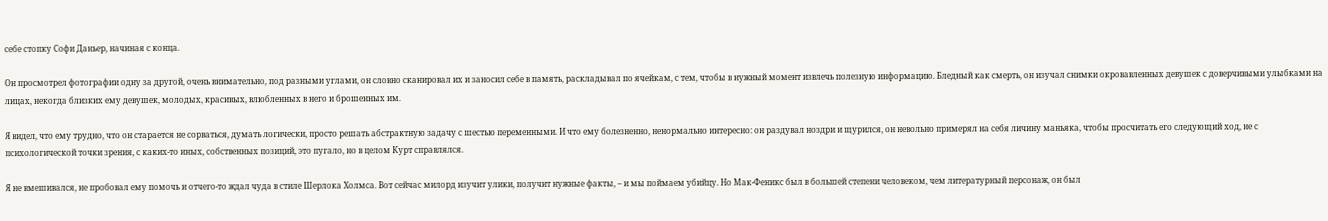себе стопку Софи Даньер, начиная с конца.

Он просмотрел фотографии одну за другой, очень внимательно, под разными углами, он словно сканировал их и заносил себе в память, раскладывал по ячейкам, с тем, чтобы в нужный момент извлечь полезную информацию. Бледный как смерть, он изучал снимки окровавленных девушек с доверчивыми улыбками на лицах, некогда близких ему девушек, молодых, красивых, влюбленных в него и брошенных им.

Я видел, что ему трудно, что он старается не сорваться, думать логически, просто решать абстрактную задачу с шестью переменными. И что ему болезненно, ненормально интересно: он раздувал ноздри и щурился, он невольно примерял на себя личину маньяка, чтобы просчитать его следующий ход, не с психологической точки зрения, с каких-то иных, собственных позиций, это пугало, но в целом Курт справлялся.

Я не вмешивался, не пробовал ему помочь и отчего-то ждал чуда в стиле Шерлока Холмса. Вот сейчас милорд изучит улики, получит нужные факты, – и мы поймаем убийцу. Но Мак-Феникс был в большей степени человеком, чем литературный персонаж, он был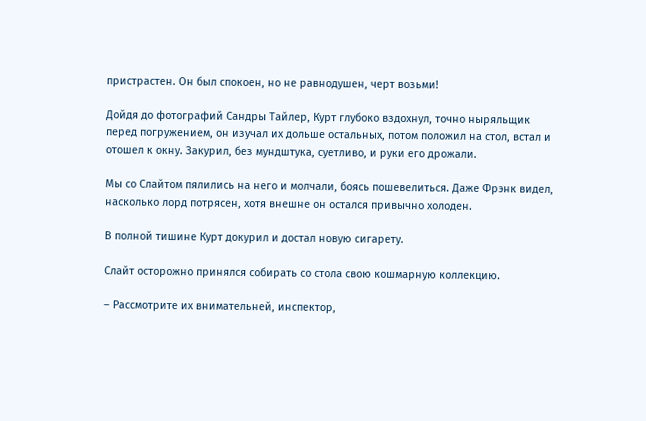пристрастен. Он был спокоен, но не равнодушен, черт возьми!

Дойдя до фотографий Сандры Тайлер, Курт глубоко вздохнул, точно ныряльщик перед погружением, он изучал их дольше остальных, потом положил на стол, встал и отошел к окну. Закурил, без мундштука, суетливо, и руки его дрожали.

Мы со Слайтом пялились на него и молчали, боясь пошевелиться. Даже Фрэнк видел, насколько лорд потрясен, хотя внешне он остался привычно холоден.

В полной тишине Курт докурил и достал новую сигарету.

Слайт осторожно принялся собирать со стола свою кошмарную коллекцию.

– Рассмотрите их внимательней, инспектор,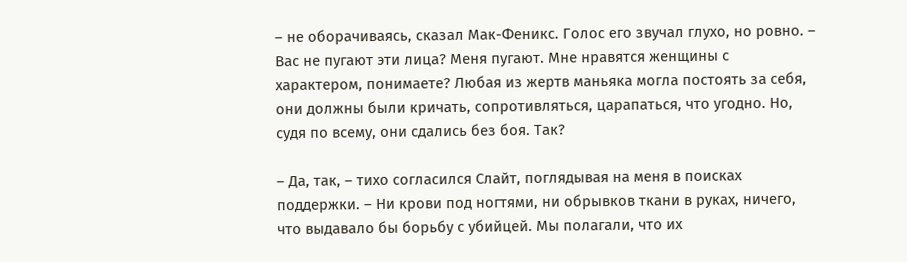– не оборачиваясь, сказал Мак-Феникс. Голос его звучал глухо, но ровно. – Вас не пугают эти лица? Меня пугают. Мне нравятся женщины с характером, понимаете? Любая из жертв маньяка могла постоять за себя, они должны были кричать, сопротивляться, царапаться, что угодно. Но, судя по всему, они сдались без боя. Так?

– Да, так, – тихо согласился Слайт, поглядывая на меня в поисках поддержки. – Ни крови под ногтями, ни обрывков ткани в руках, ничего, что выдавало бы борьбу с убийцей. Мы полагали, что их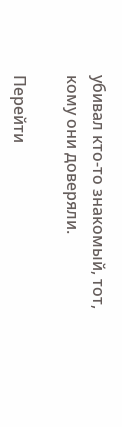убивал кто-то знакомый, тот, кому они доверяли.

Перейти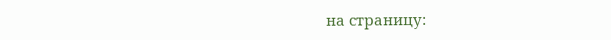на страницу: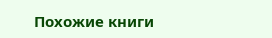Похожие книги